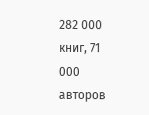282 000 книг, 71 000 авторов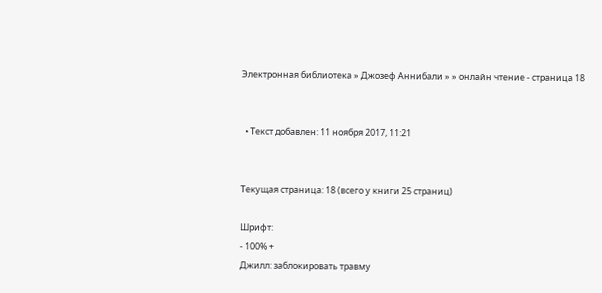Электронная библиотека » Джозеф Аннибали » » онлайн чтение - страница 18


  • Текст добавлен: 11 ноября 2017, 11:21


Текущая страница: 18 (всего у книги 25 страниц)

Шрифт:
- 100% +
Джилл: заблокировать травму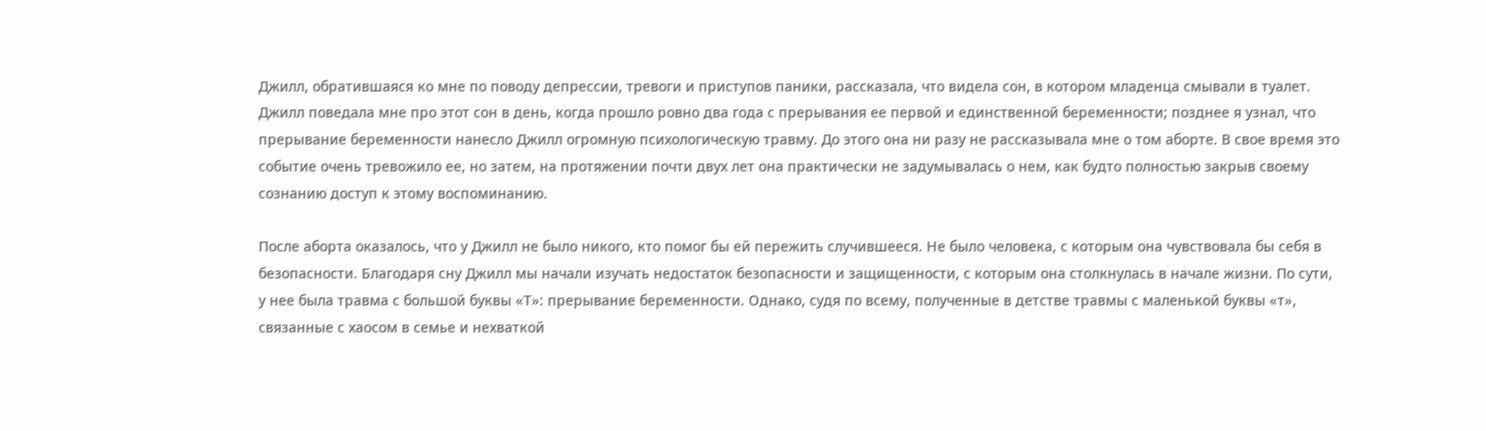Джилл, обратившаяся ко мне по поводу депрессии, тревоги и приступов паники, рассказала, что видела сон, в котором младенца смывали в туалет. Джилл поведала мне про этот сон в день, когда прошло ровно два года с прерывания ее первой и единственной беременности; позднее я узнал, что прерывание беременности нанесло Джилл огромную психологическую травму. До этого она ни разу не рассказывала мне о том аборте. В свое время это событие очень тревожило ее, но затем, на протяжении почти двух лет она практически не задумывалась о нем, как будто полностью закрыв своему сознанию доступ к этому воспоминанию.

После аборта оказалось, что у Джилл не было никого, кто помог бы ей пережить случившееся. Не было человека, с которым она чувствовала бы себя в безопасности. Благодаря сну Джилл мы начали изучать недостаток безопасности и защищенности, с которым она столкнулась в начале жизни. По сути, у нее была травма с большой буквы «Т»: прерывание беременности. Однако, судя по всему, полученные в детстве травмы с маленькой буквы «т», связанные с хаосом в семье и нехваткой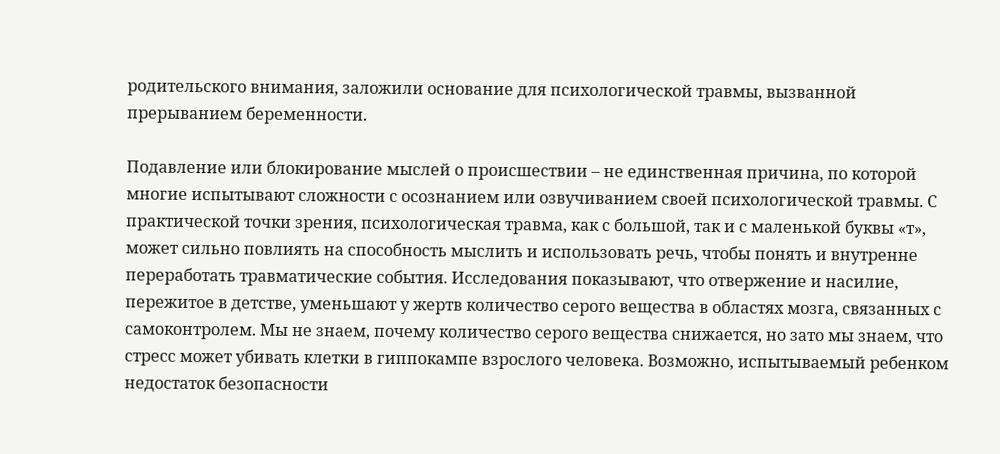родительского внимания, заложили основание для психологической травмы, вызванной прерыванием беременности.

Подавление или блокирование мыслей о происшествии – не единственная причина, по которой многие испытывают сложности с осознанием или озвучиванием своей психологической травмы. С практической точки зрения, психологическая травма, как с большой, так и с маленькой буквы «т», может сильно повлиять на способность мыслить и использовать речь, чтобы понять и внутренне переработать травматические события. Исследования показывают, что отвержение и насилие, пережитое в детстве, уменьшают у жертв количество серого вещества в областях мозга, связанных с самоконтролем. Мы не знаем, почему количество серого вещества снижается, но зато мы знаем, что стресс может убивать клетки в гиппокампе взрослого человека. Возможно, испытываемый ребенком недостаток безопасности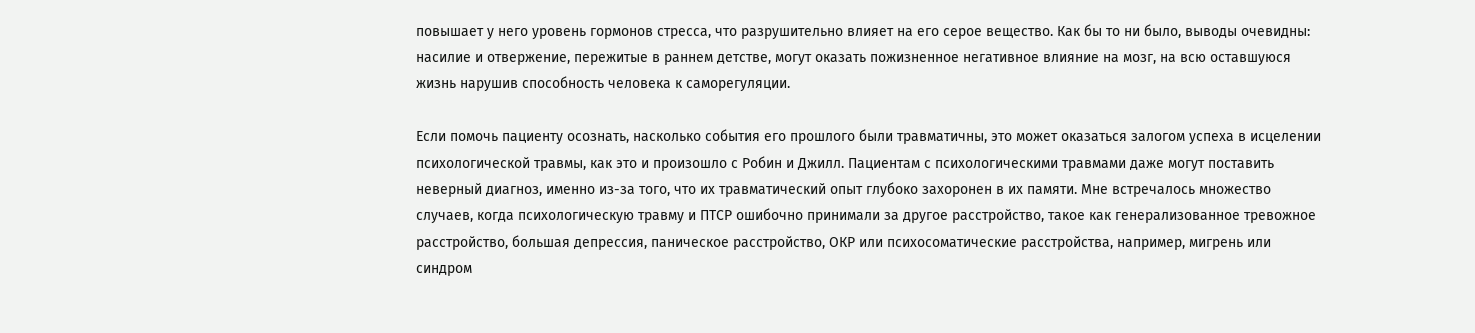повышает у него уровень гормонов стресса, что разрушительно влияет на его серое вещество. Как бы то ни было, выводы очевидны: насилие и отвержение, пережитые в раннем детстве, могут оказать пожизненное негативное влияние на мозг, на всю оставшуюся жизнь нарушив способность человека к саморегуляции.

Если помочь пациенту осознать, насколько события его прошлого были травматичны, это может оказаться залогом успеха в исцелении психологической травмы, как это и произошло с Робин и Джилл. Пациентам с психологическими травмами даже могут поставить неверный диагноз, именно из-за того, что их травматический опыт глубоко захоронен в их памяти. Мне встречалось множество случаев, когда психологическую травму и ПТСР ошибочно принимали за другое расстройство, такое как генерализованное тревожное расстройство, большая депрессия, паническое расстройство, ОКР или психосоматические расстройства, например, мигрень или синдром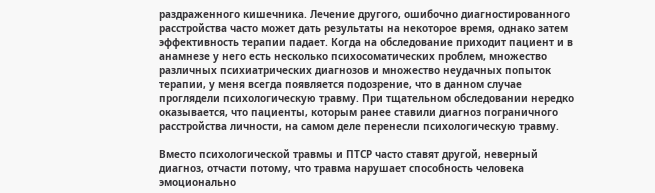раздраженного кишечника. Лечение другого, ошибочно диагностированного расстройства часто может дать результаты на некоторое время, однако затем эффективность терапии падает. Когда на обследование приходит пациент и в анамнезе у него есть несколько психосоматических проблем, множество различных психиатрических диагнозов и множество неудачных попыток терапии, у меня всегда появляется подозрение, что в данном случае проглядели психологическую травму. При тщательном обследовании нередко оказывается, что пациенты, которым ранее ставили диагноз пограничного расстройства личности, на самом деле перенесли психологическую травму.

Вместо психологической травмы и ПТСР часто ставят другой, неверный диагноз, отчасти потому, что травма нарушает способность человека эмоционально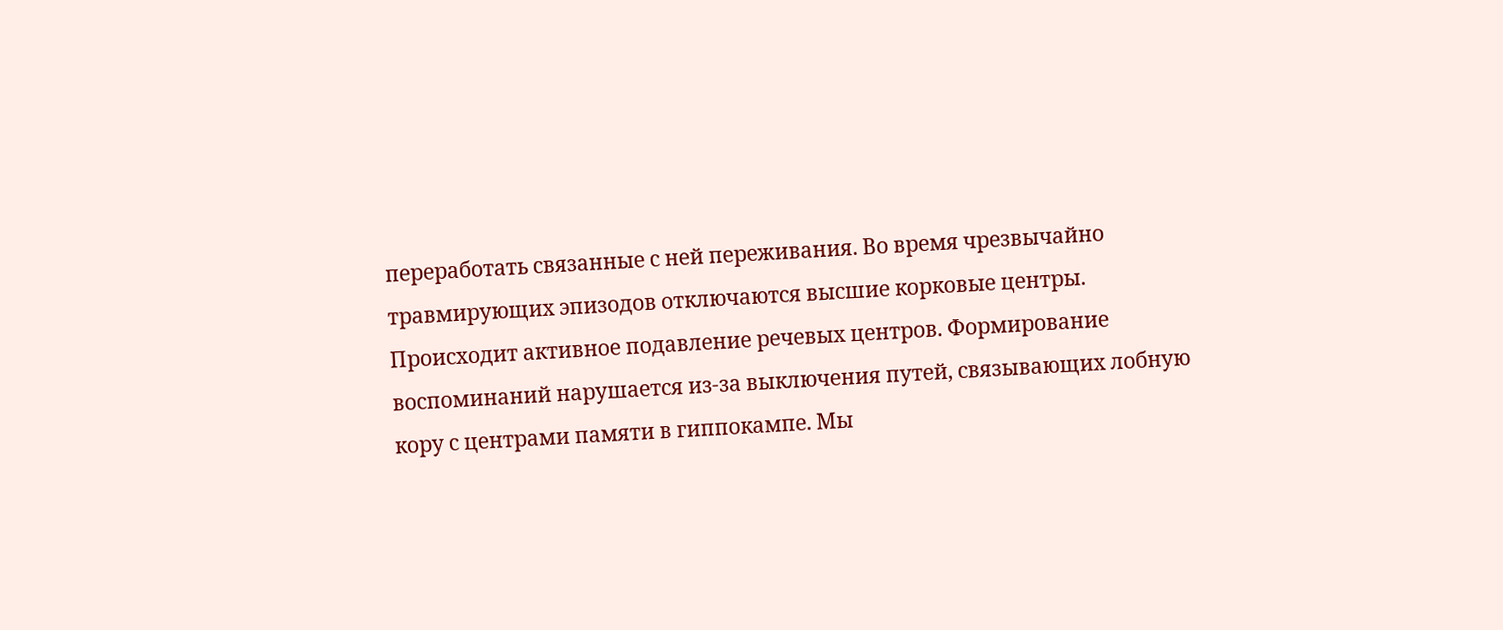переработать связанные с ней переживания. Во время чрезвычайно травмирующих эпизодов отключаются высшие корковые центры. Происходит активное подавление речевых центров. Формирование воспоминаний нарушается из-за выключения путей, связывающих лобную кору с центрами памяти в гиппокампе. Мы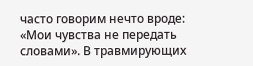часто говорим нечто вроде: «Мои чувства не передать словами». В травмирующих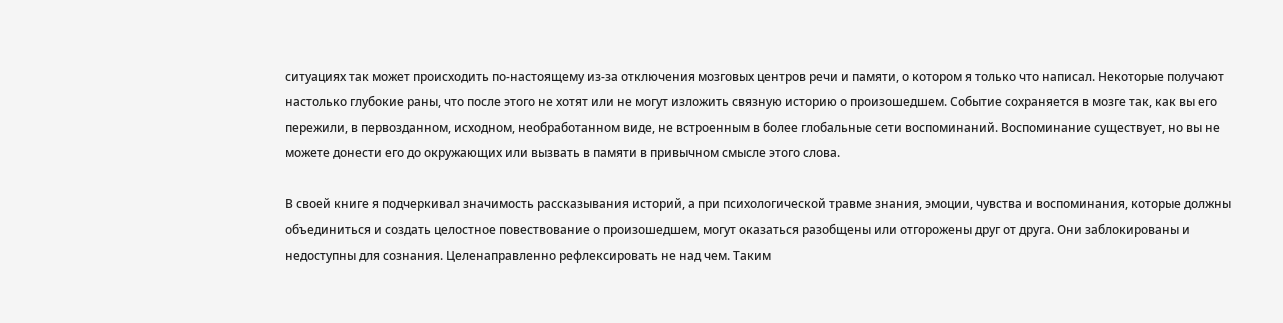ситуациях так может происходить по-настоящему из-за отключения мозговых центров речи и памяти, о котором я только что написал. Некоторые получают настолько глубокие раны, что после этого не хотят или не могут изложить связную историю о произошедшем. Событие сохраняется в мозге так, как вы его пережили, в первозданном, исходном, необработанном виде, не встроенным в более глобальные сети воспоминаний. Воспоминание существует, но вы не можете донести его до окружающих или вызвать в памяти в привычном смысле этого слова.

В своей книге я подчеркивал значимость рассказывания историй, а при психологической травме знания, эмоции, чувства и воспоминания, которые должны объединиться и создать целостное повествование о произошедшем, могут оказаться разобщены или отгорожены друг от друга. Они заблокированы и недоступны для сознания. Целенаправленно рефлексировать не над чем. Таким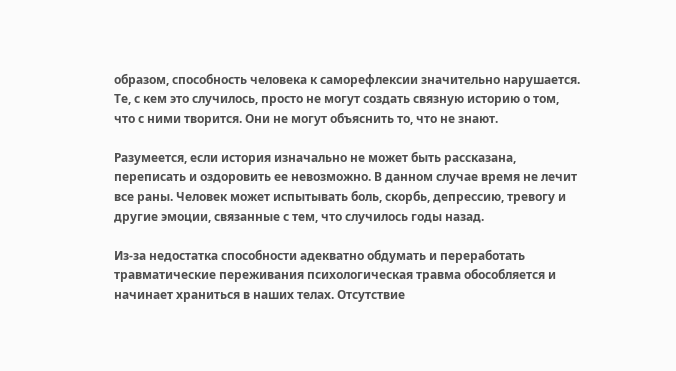образом, способность человека к саморефлексии значительно нарушается. Те, с кем это случилось, просто не могут создать связную историю о том, что с ними творится. Они не могут объяснить то, что не знают.

Разумеется, если история изначально не может быть рассказана, переписать и оздоровить ее невозможно. В данном случае время не лечит все раны. Человек может испытывать боль, скорбь, депрессию, тревогу и другие эмоции, связанные с тем, что случилось годы назад.

Из-за недостатка способности адекватно обдумать и переработать травматические переживания психологическая травма обособляется и начинает храниться в наших телах. Отсутствие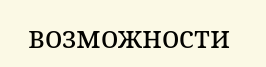возможности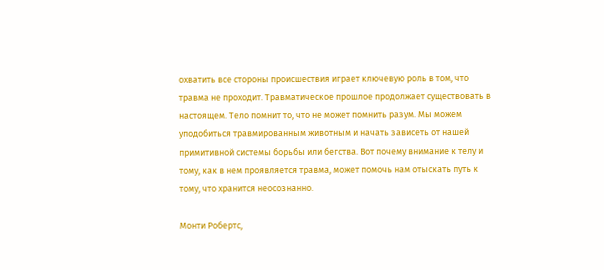охватить все стороны происшествия играет ключевую роль в том, что травма не проходит. Травматическое прошлое продолжает существовать в настоящем. Тело помнит то, что не может помнить разум. Мы можем уподобиться травмированным животным и начать зависеть от нашей примитивной системы борьбы или бегства. Вот почему внимание к телу и тому, как в нем проявляется травма, может помочь нам отыскать путь к тому, что хранится неосознанно.

Монти Робертс,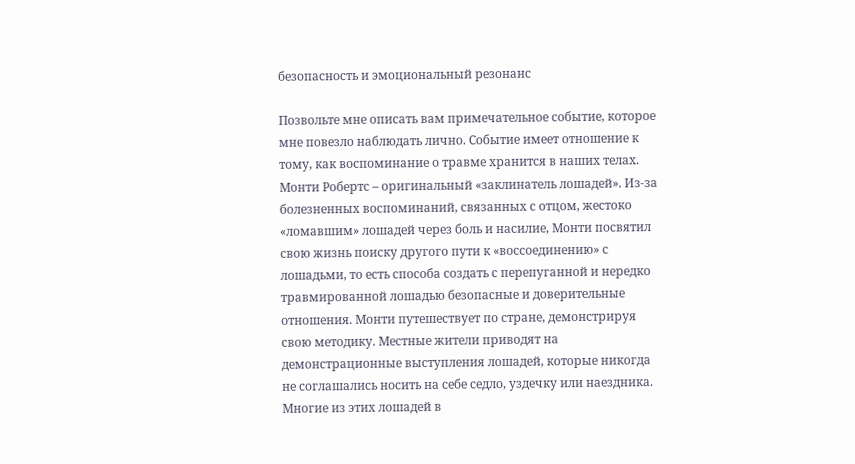безопасность и эмоциональный резонанс

Позвольте мне описать вам примечательное событие, которое мне повезло наблюдать лично. Событие имеет отношение к тому, как воспоминание о травме хранится в наших телах. Монти Робертс – оригинальный «заклинатель лошадей». Из-за болезненных воспоминаний, связанных с отцом, жестоко «ломавшим» лошадей через боль и насилие, Монти посвятил свою жизнь поиску другого пути к «воссоединению» с лошадьми, то есть способа создать с перепуганной и нередко травмированной лошадью безопасные и доверительные отношения. Монти путешествует по стране, демонстрируя свою методику. Местные жители приводят на демонстрационные выступления лошадей, которые никогда не соглашались носить на себе седло, уздечку или наездника. Многие из этих лошадей в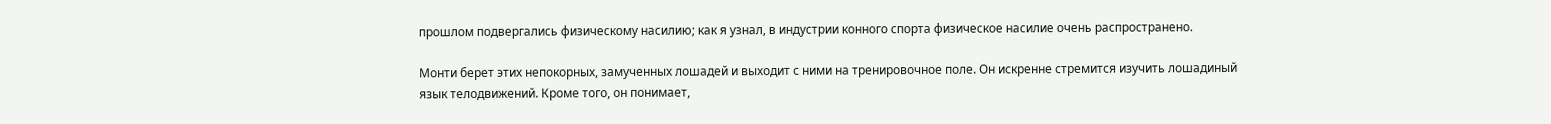прошлом подвергались физическому насилию; как я узнал, в индустрии конного спорта физическое насилие очень распространено.

Монти берет этих непокорных, замученных лошадей и выходит с ними на тренировочное поле. Он искренне стремится изучить лошадиный язык телодвижений. Кроме того, он понимает,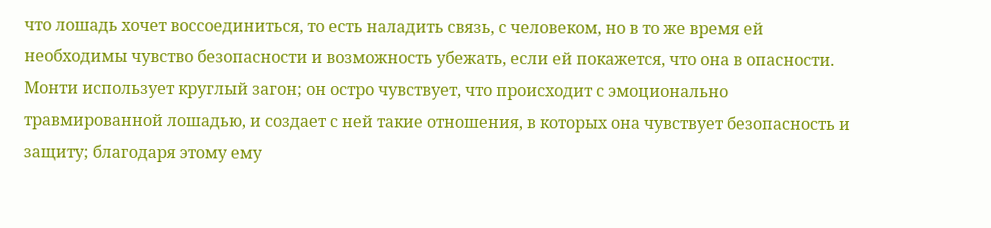что лошадь хочет воссоединиться, то есть наладить связь, с человеком, но в то же время ей необходимы чувство безопасности и возможность убежать, если ей покажется, что она в опасности. Монти использует круглый загон; он остро чувствует, что происходит с эмоционально травмированной лошадью, и создает с ней такие отношения, в которых она чувствует безопасность и защиту; благодаря этому ему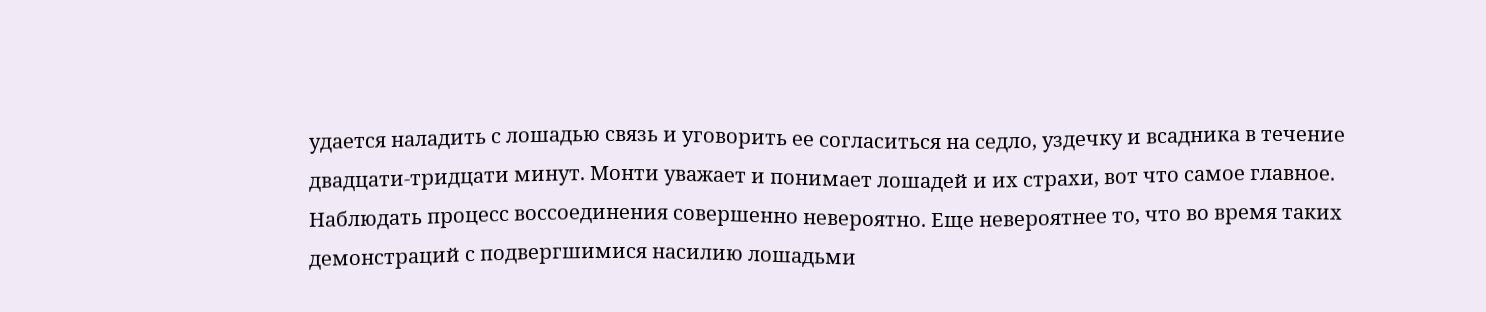удается наладить с лошадью связь и уговорить ее согласиться на седло, уздечку и всадника в течение двадцати-тридцати минут. Монти уважает и понимает лошадей и их страхи, вот что самое главное. Наблюдать процесс воссоединения совершенно невероятно. Еще невероятнее то, что во время таких демонстраций с подвергшимися насилию лошадьми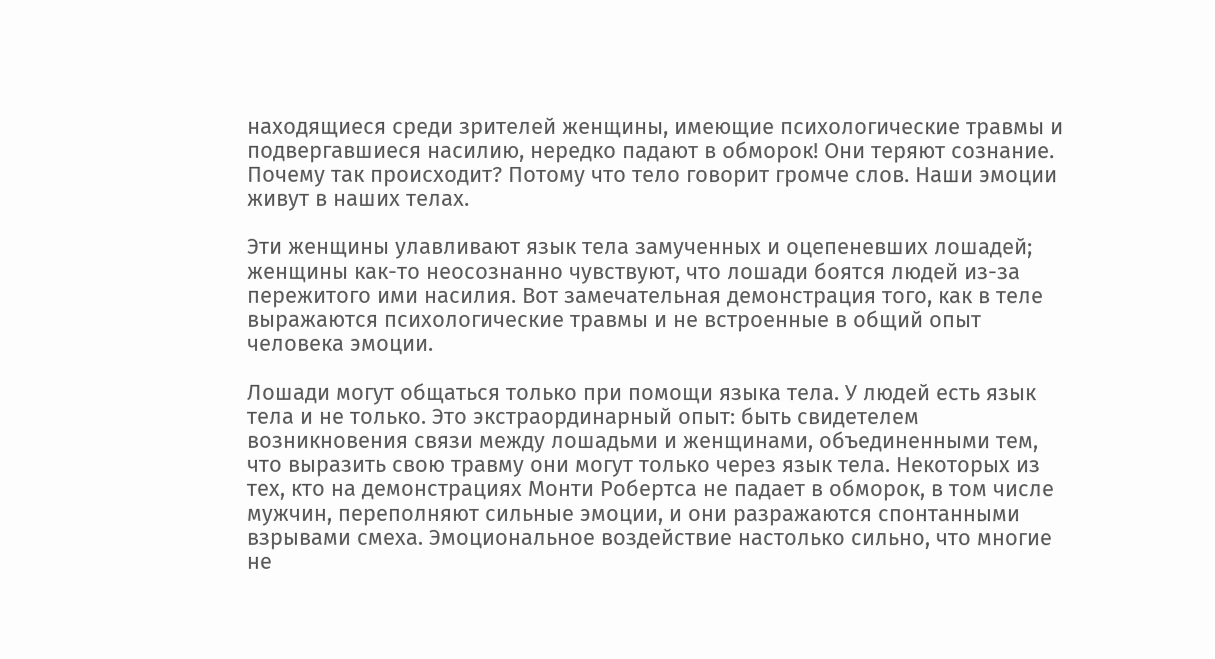находящиеся среди зрителей женщины, имеющие психологические травмы и подвергавшиеся насилию, нередко падают в обморок! Они теряют сознание. Почему так происходит? Потому что тело говорит громче слов. Наши эмоции живут в наших телах.

Эти женщины улавливают язык тела замученных и оцепеневших лошадей; женщины как-то неосознанно чувствуют, что лошади боятся людей из-за пережитого ими насилия. Вот замечательная демонстрация того, как в теле выражаются психологические травмы и не встроенные в общий опыт человека эмоции.

Лошади могут общаться только при помощи языка тела. У людей есть язык тела и не только. Это экстраординарный опыт: быть свидетелем возникновения связи между лошадьми и женщинами, объединенными тем, что выразить свою травму они могут только через язык тела. Некоторых из тех, кто на демонстрациях Монти Робертса не падает в обморок, в том числе мужчин, переполняют сильные эмоции, и они разражаются спонтанными взрывами смеха. Эмоциональное воздействие настолько сильно, что многие не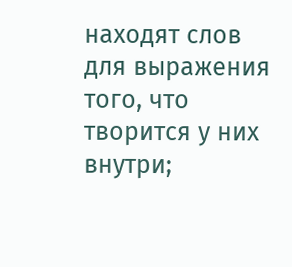находят слов для выражения того, что творится у них внутри;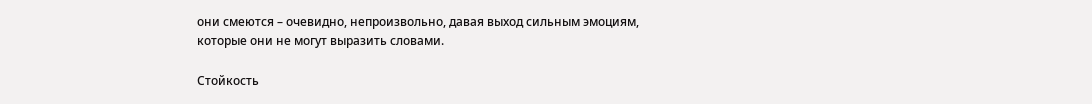они смеются – очевидно, непроизвольно, давая выход сильным эмоциям, которые они не могут выразить словами.

Стойкость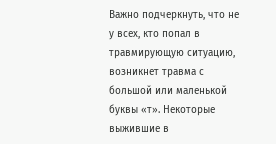Важно подчеркнуть, что не у всех, кто попал в травмирующую ситуацию, возникнет травма с большой или маленькой буквы «т». Некоторые выжившие в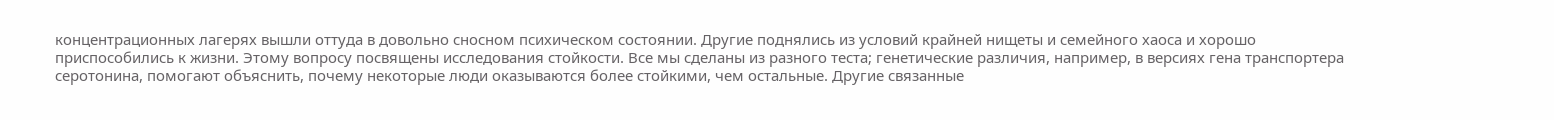концентрационных лагерях вышли оттуда в довольно сносном психическом состоянии. Другие поднялись из условий крайней нищеты и семейного хаоса и хорошо приспособились к жизни. Этому вопросу посвящены исследования стойкости. Все мы сделаны из разного теста; генетические различия, например, в версиях гена транспортера серотонина, помогают объяснить, почему некоторые люди оказываются более стойкими, чем остальные. Другие связанные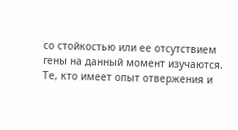со стойкостью или ее отсутствием гены на данный момент изучаются. Те, кто имеет опыт отвержения и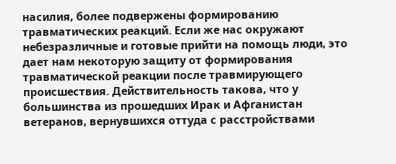насилия, более подвержены формированию травматических реакций. Если же нас окружают небезразличные и готовые прийти на помощь люди, это дает нам некоторую защиту от формирования травматической реакции после травмирующего происшествия. Действительность такова, что у большинства из прошедших Ирак и Афганистан ветеранов, вернувшихся оттуда с расстройствами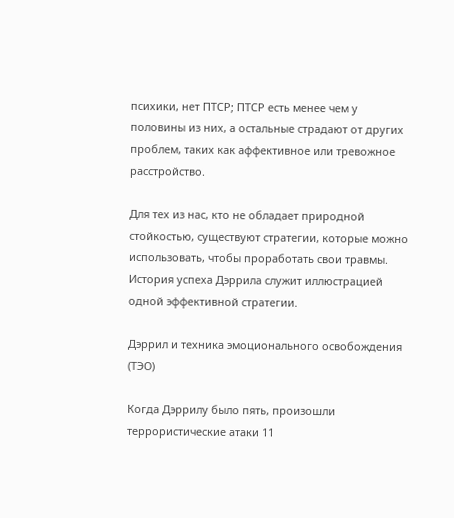психики, нет ПТСР; ПТСР есть менее чем у половины из них, а остальные страдают от других проблем, таких как аффективное или тревожное расстройство.

Для тех из нас, кто не обладает природной стойкостью, существуют стратегии, которые можно использовать, чтобы проработать свои травмы. История успеха Дэррила служит иллюстрацией одной эффективной стратегии.

Дэррил и техника эмоционального освобождения (ТЭО)

Когда Дэррилу было пять, произошли террористические атаки 11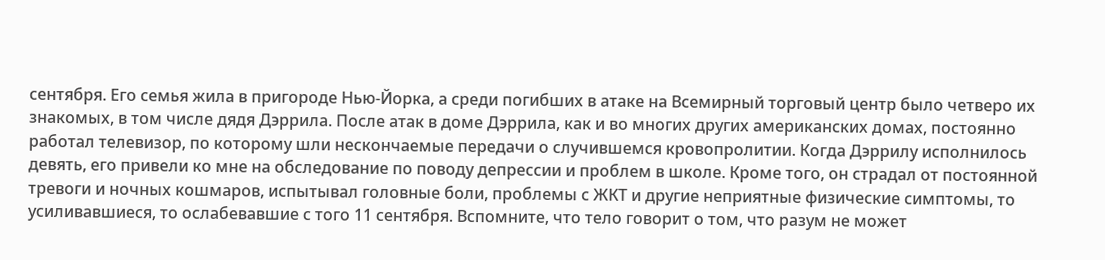сентября. Его семья жила в пригороде Нью-Йорка, а среди погибших в атаке на Всемирный торговый центр было четверо их знакомых, в том числе дядя Дэррила. После атак в доме Дэррила, как и во многих других американских домах, постоянно работал телевизор, по которому шли нескончаемые передачи о случившемся кровопролитии. Когда Дэррилу исполнилось девять, его привели ко мне на обследование по поводу депрессии и проблем в школе. Кроме того, он страдал от постоянной тревоги и ночных кошмаров, испытывал головные боли, проблемы с ЖКТ и другие неприятные физические симптомы, то усиливавшиеся, то ослабевавшие с того 11 сентября. Вспомните, что тело говорит о том, что разум не может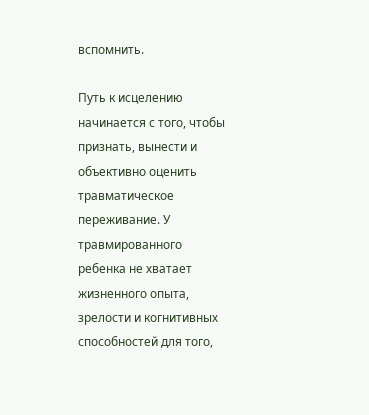вспомнить.

Путь к исцелению начинается с того, чтобы признать, вынести и объективно оценить травматическое переживание. У травмированного ребенка не хватает жизненного опыта, зрелости и когнитивных способностей для того,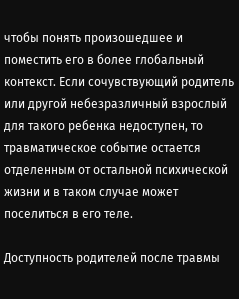чтобы понять произошедшее и поместить его в более глобальный контекст. Если сочувствующий родитель или другой небезразличный взрослый для такого ребенка недоступен, то травматическое событие остается отделенным от остальной психической жизни и в таком случае может поселиться в его теле.

Доступность родителей после травмы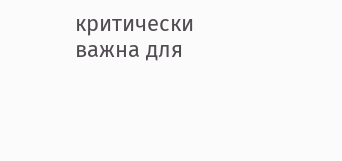критически важна для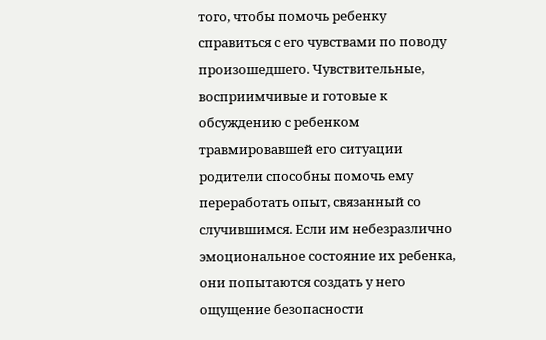того, чтобы помочь ребенку справиться с его чувствами по поводу произошедшего. Чувствительные, восприимчивые и готовые к обсуждению с ребенком травмировавшей его ситуации родители способны помочь ему переработать опыт, связанный со случившимся. Если им небезразлично эмоциональное состояние их ребенка, они попытаются создать у него ощущение безопасности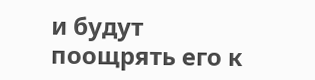и будут поощрять его к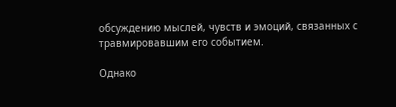обсуждению мыслей, чувств и эмоций, связанных с травмировавшим его событием.

Однако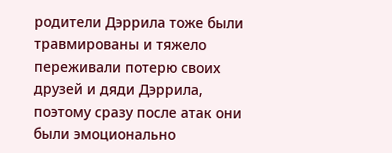родители Дэррила тоже были травмированы и тяжело переживали потерю своих друзей и дяди Дэррила, поэтому сразу после атак они были эмоционально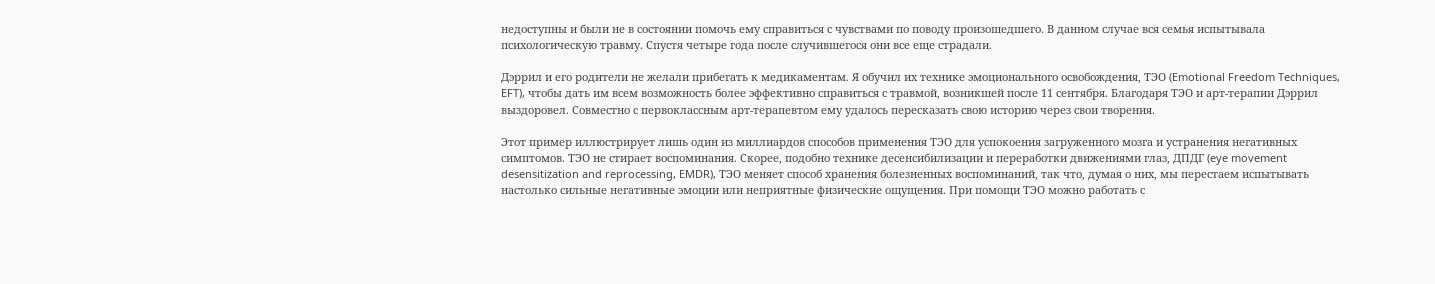недоступны и были не в состоянии помочь ему справиться с чувствами по поводу произошедшего. В данном случае вся семья испытывала психологическую травму. Спустя четыре года после случившегося они все еще страдали.

Дэррил и его родители не желали прибегать к медикаментам. Я обучил их технике эмоционального освобождения, ТЭО (Emotional Freedom Techniques, EFT), чтобы дать им всем возможность более эффективно справиться с травмой, возникшей после 11 сентября. Благодаря ТЭО и арт-терапии Дэррил выздоровел. Совместно с первоклассным арт-терапевтом ему удалось пересказать свою историю через свои творения.

Этот пример иллюстрирует лишь один из миллиардов способов применения ТЭО для успокоения загруженного мозга и устранения негативных симптомов. ТЭО не стирает воспоминания. Скорее, подобно технике десенсибилизации и переработки движениями глаз, ДПДГ (eye movement desensitization and reprocessing, EMDR), ТЭО меняет способ хранения болезненных воспоминаний, так что, думая о них, мы перестаем испытывать настолько сильные негативные эмоции или неприятные физические ощущения. При помощи ТЭО можно работать с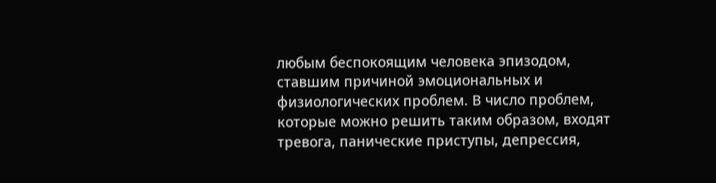любым беспокоящим человека эпизодом, ставшим причиной эмоциональных и физиологических проблем. В число проблем, которые можно решить таким образом, входят тревога, панические приступы, депрессия,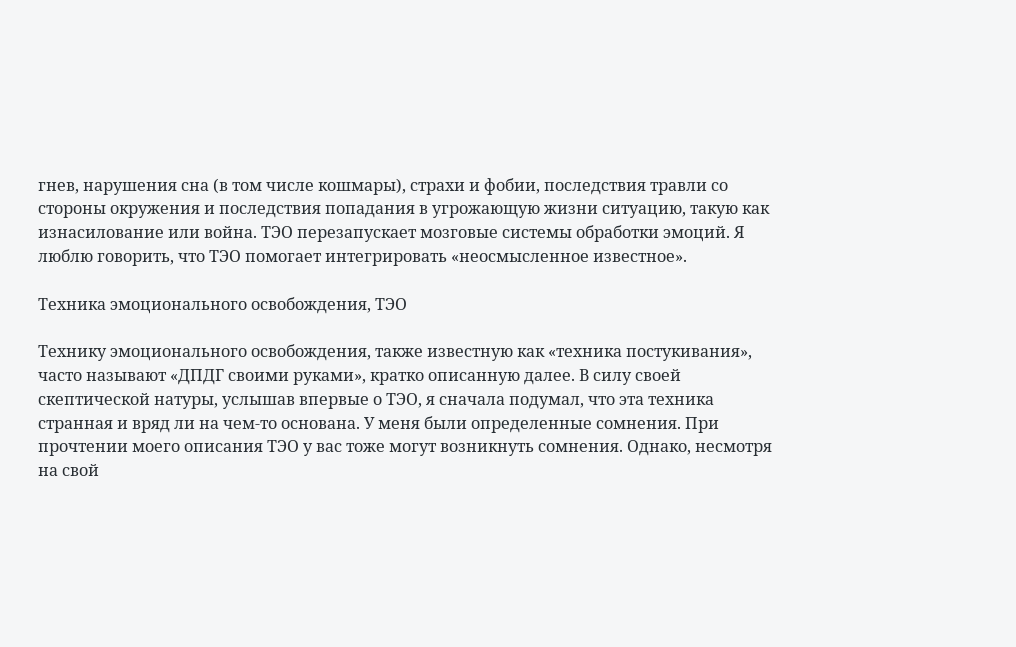гнев, нарушения сна (в том числе кошмары), страхи и фобии, последствия травли со стороны окружения и последствия попадания в угрожающую жизни ситуацию, такую как изнасилование или война. ТЭО перезапускает мозговые системы обработки эмоций. Я люблю говорить, что ТЭО помогает интегрировать «неосмысленное известное».

Техника эмоционального освобождения, ТЭО

Технику эмоционального освобождения, также известную как «техника постукивания», часто называют «ДПДГ своими руками», кратко описанную далее. В силу своей скептической натуры, услышав впервые о ТЭО, я сначала подумал, что эта техника странная и вряд ли на чем-то основана. У меня были определенные сомнения. При прочтении моего описания ТЭО у вас тоже могут возникнуть сомнения. Однако, несмотря на свой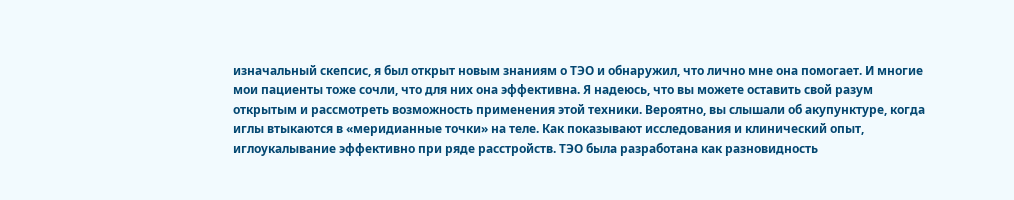изначальный скепсис, я был открыт новым знаниям о ТЭО и обнаружил, что лично мне она помогает. И многие мои пациенты тоже сочли, что для них она эффективна. Я надеюсь, что вы можете оставить свой разум открытым и рассмотреть возможность применения этой техники. Вероятно, вы слышали об акупунктуре, когда иглы втыкаются в «меридианные точки» на теле. Как показывают исследования и клинический опыт, иглоукалывание эффективно при ряде расстройств. ТЭО была разработана как разновидность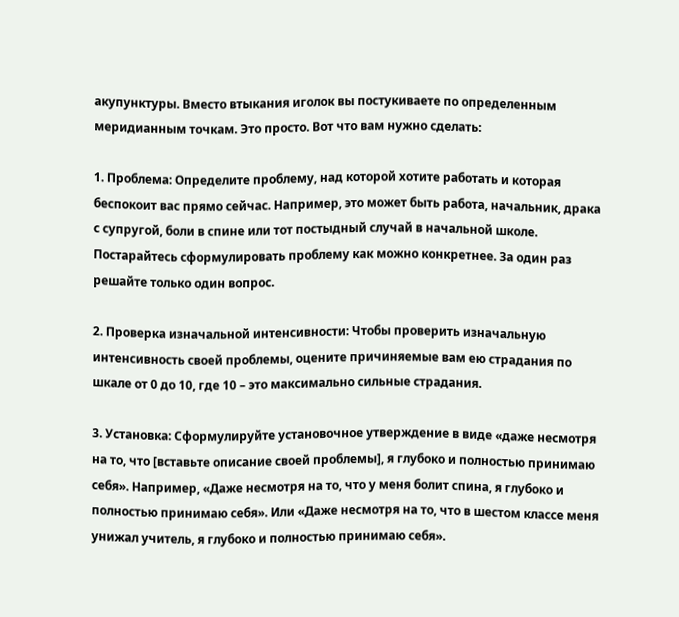акупунктуры. Вместо втыкания иголок вы постукиваете по определенным меридианным точкам. Это просто. Вот что вам нужно сделать:

1. Проблема: Определите проблему, над которой хотите работать и которая беспокоит вас прямо сейчас. Например, это может быть работа, начальник, драка с супругой, боли в спине или тот постыдный случай в начальной школе. Постарайтесь сформулировать проблему как можно конкретнее. За один раз решайте только один вопрос.

2. Проверка изначальной интенсивности: Чтобы проверить изначальную интенсивность своей проблемы, оцените причиняемые вам ею страдания по шкале от 0 до 10, где 10 – это максимально сильные страдания.

3. Установка: Сформулируйте установочное утверждение в виде «даже несмотря на то, что [вставьте описание своей проблемы], я глубоко и полностью принимаю себя». Например, «Даже несмотря на то, что у меня болит спина, я глубоко и полностью принимаю себя». Или «Даже несмотря на то, что в шестом классе меня унижал учитель, я глубоко и полностью принимаю себя».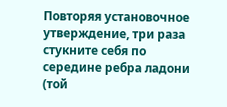Повторяя установочное утверждение, три раза стукните себя по середине ребра ладони (той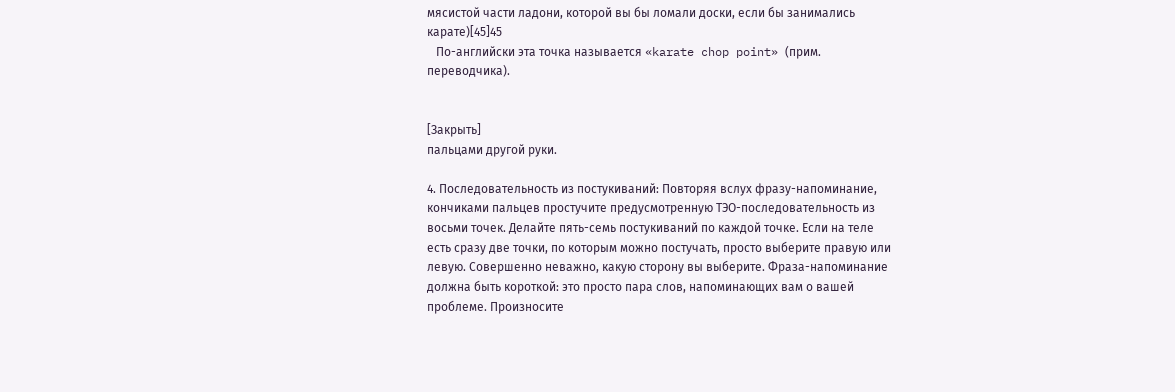мясистой части ладони, которой вы бы ломали доски, если бы занимались карате)[45]45
   По-английски эта точка называется «karate chop point» (прим. переводчика).


[Закрыть]
пальцами другой руки.

4. Последовательность из постукиваний: Повторяя вслух фразу-напоминание, кончиками пальцев простучите предусмотренную ТЭО-последовательность из восьми точек. Делайте пять-семь постукиваний по каждой точке. Если на теле есть сразу две точки, по которым можно постучать, просто выберите правую или левую. Совершенно неважно, какую сторону вы выберите. Фраза-напоминание должна быть короткой: это просто пара слов, напоминающих вам о вашей проблеме. Произносите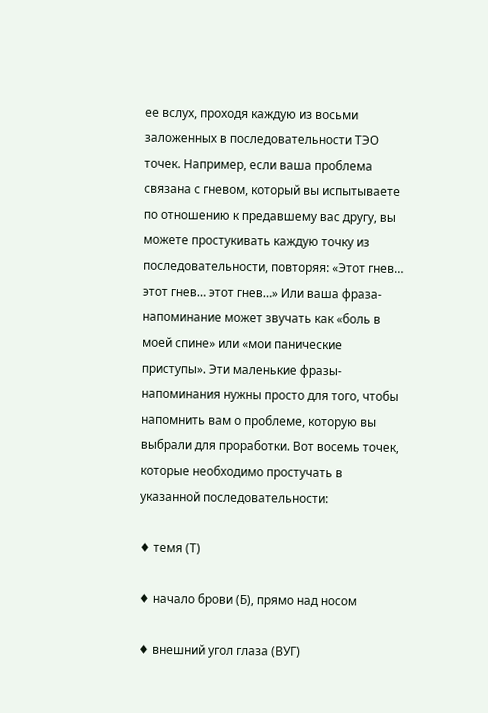ее вслух, проходя каждую из восьми заложенных в последовательности ТЭО точек. Например, если ваша проблема связана с гневом, который вы испытываете по отношению к предавшему вас другу, вы можете простукивать каждую точку из последовательности, повторяя: «Этот гнев… этот гнев… этот гнев…» Или ваша фраза-напоминание может звучать как «боль в моей спине» или «мои панические приступы». Эти маленькие фразы-напоминания нужны просто для того, чтобы напомнить вам о проблеме, которую вы выбрали для проработки. Вот восемь точек, которые необходимо простучать в указанной последовательности:

♦ темя (Т)

♦ начало брови (Б), прямо над носом

♦ внешний угол глаза (ВУГ)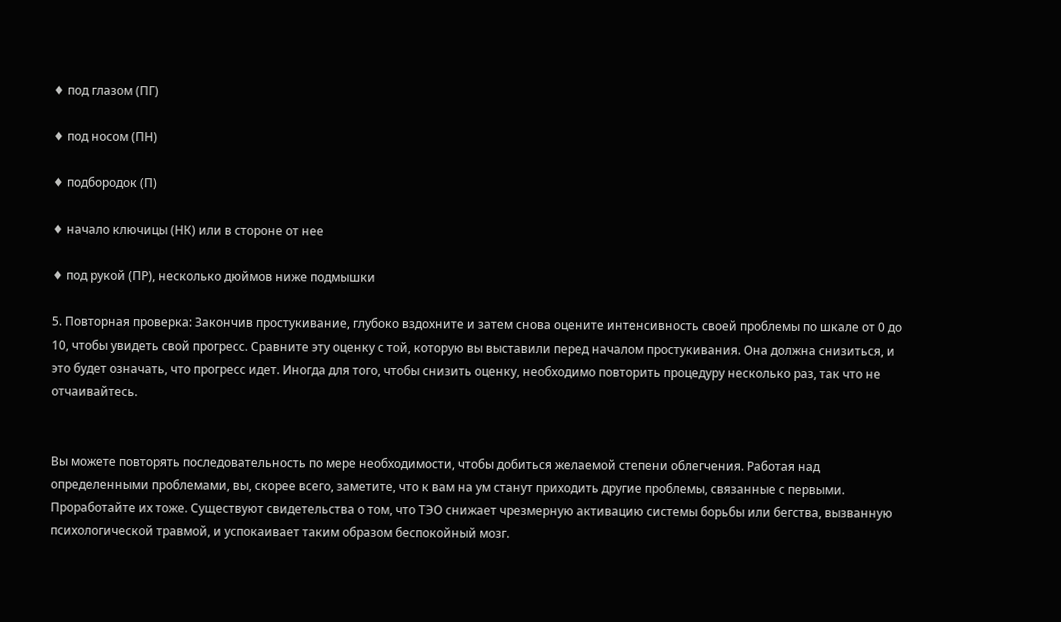♦ под глазом (ПГ)

♦ под носом (ПН)

♦ подбородок (П)

♦ начало ключицы (НК) или в стороне от нее

♦ под рукой (ПР), несколько дюймов ниже подмышки

5. Повторная проверка: Закончив простукивание, глубоко вздохните и затем снова оцените интенсивность своей проблемы по шкале от 0 до 10, чтобы увидеть свой прогресс. Сравните эту оценку с той, которую вы выставили перед началом простукивания. Она должна снизиться, и это будет означать, что прогресс идет. Иногда для того, чтобы снизить оценку, необходимо повторить процедуру несколько раз, так что не отчаивайтесь.


Вы можете повторять последовательность по мере необходимости, чтобы добиться желаемой степени облегчения. Работая над определенными проблемами, вы, скорее всего, заметите, что к вам на ум станут приходить другие проблемы, связанные с первыми. Проработайте их тоже. Существуют свидетельства о том, что ТЭО снижает чрезмерную активацию системы борьбы или бегства, вызванную психологической травмой, и успокаивает таким образом беспокойный мозг.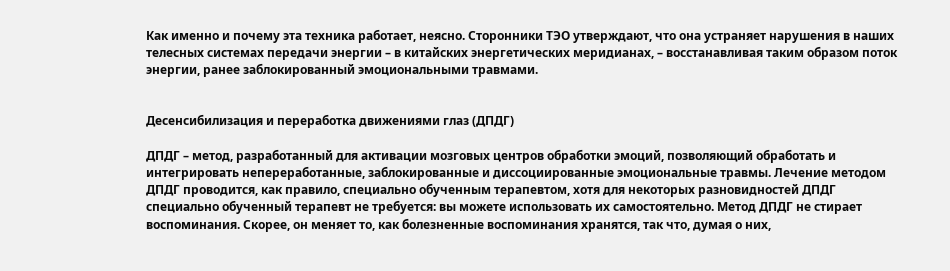Как именно и почему эта техника работает, неясно. Сторонники ТЭО утверждают, что она устраняет нарушения в наших телесных системах передачи энергии – в китайских энергетических меридианах, – восстанавливая таким образом поток энергии, ранее заблокированный эмоциональными травмами.


Десенсибилизация и переработка движениями глаз (ДПДГ)

ДПДГ – метод, разработанный для активации мозговых центров обработки эмоций, позволяющий обработать и интегрировать непереработанные, заблокированные и диссоциированные эмоциональные травмы. Лечение методом ДПДГ проводится, как правило, специально обученным терапевтом, хотя для некоторых разновидностей ДПДГ специально обученный терапевт не требуется: вы можете использовать их самостоятельно. Метод ДПДГ не стирает воспоминания. Скорее, он меняет то, как болезненные воспоминания хранятся, так что, думая о них,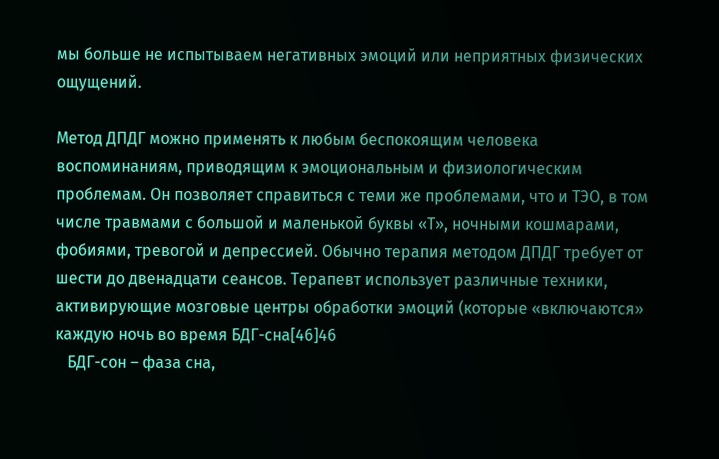мы больше не испытываем негативных эмоций или неприятных физических ощущений.

Метод ДПДГ можно применять к любым беспокоящим человека воспоминаниям, приводящим к эмоциональным и физиологическим проблемам. Он позволяет справиться с теми же проблемами, что и ТЭО, в том числе травмами с большой и маленькой буквы «Т», ночными кошмарами, фобиями, тревогой и депрессией. Обычно терапия методом ДПДГ требует от шести до двенадцати сеансов. Терапевт использует различные техники, активирующие мозговые центры обработки эмоций (которые «включаются» каждую ночь во время БДГ-сна[46]46
   БДГ-сон – фаза сна,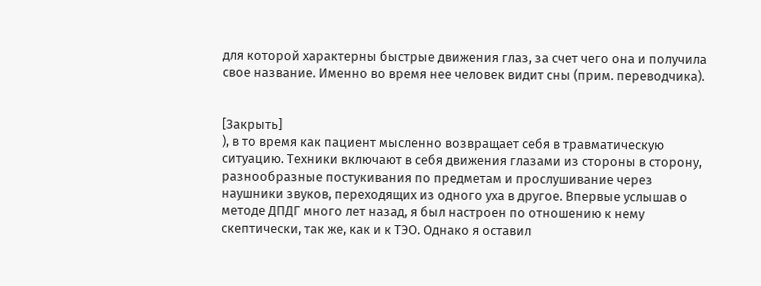для которой характерны быстрые движения глаз, за счет чего она и получила свое название. Именно во время нее человек видит сны (прим. переводчика).


[Закрыть]
), в то время как пациент мысленно возвращает себя в травматическую ситуацию. Техники включают в себя движения глазами из стороны в сторону, разнообразные постукивания по предметам и прослушивание через наушники звуков, переходящих из одного уха в другое. Впервые услышав о методе ДПДГ много лет назад, я был настроен по отношению к нему скептически, так же, как и к ТЭО. Однако я оставил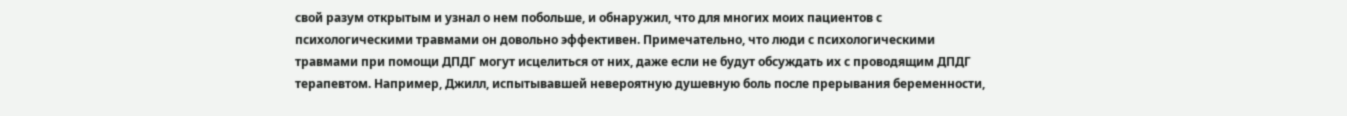свой разум открытым и узнал о нем побольше, и обнаружил, что для многих моих пациентов с психологическими травмами он довольно эффективен. Примечательно, что люди с психологическими травмами при помощи ДПДГ могут исцелиться от них, даже если не будут обсуждать их с проводящим ДПДГ терапевтом. Например, Джилл, испытывавшей невероятную душевную боль после прерывания беременности,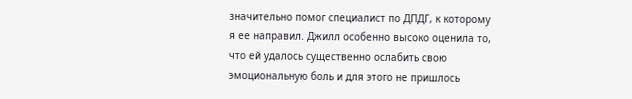значительно помог специалист по ДПДГ, к которому я ее направил. Джилл особенно высоко оценила то, что ей удалось существенно ослабить свою эмоциональную боль и для этого не пришлось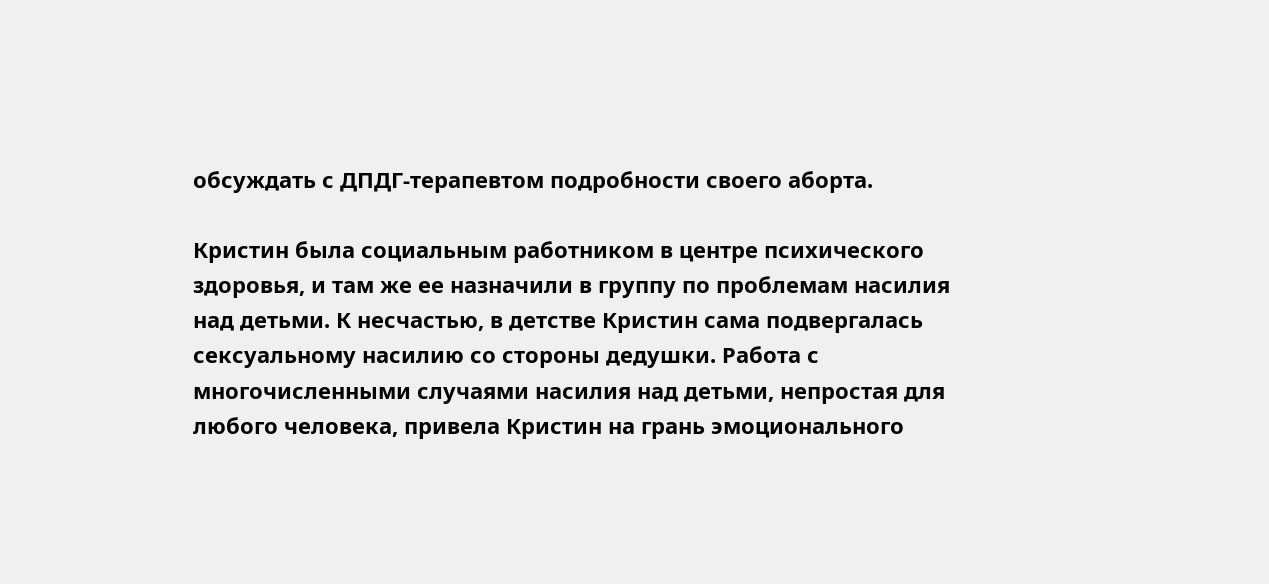обсуждать с ДПДГ-терапевтом подробности своего аборта.

Кристин была социальным работником в центре психического здоровья, и там же ее назначили в группу по проблемам насилия над детьми. К несчастью, в детстве Кристин сама подвергалась сексуальному насилию со стороны дедушки. Работа с многочисленными случаями насилия над детьми, непростая для любого человека, привела Кристин на грань эмоционального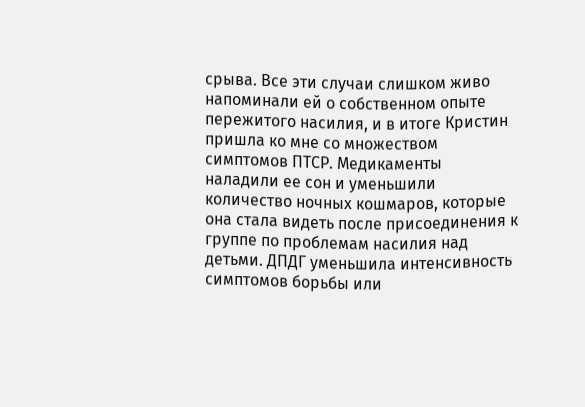срыва. Все эти случаи слишком живо напоминали ей о собственном опыте пережитого насилия, и в итоге Кристин пришла ко мне со множеством симптомов ПТСР. Медикаменты наладили ее сон и уменьшили количество ночных кошмаров, которые она стала видеть после присоединения к группе по проблемам насилия над детьми. ДПДГ уменьшила интенсивность симптомов борьбы или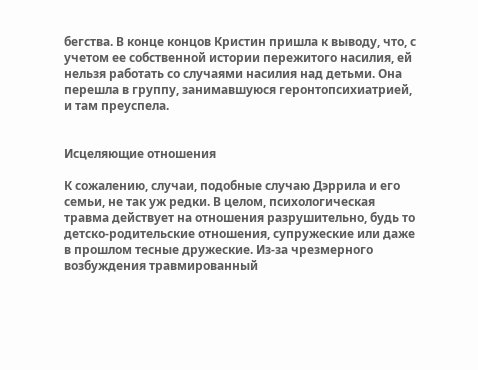бегства. В конце концов Кристин пришла к выводу, что, с учетом ее собственной истории пережитого насилия, ей нельзя работать со случаями насилия над детьми. Она перешла в группу, занимавшуюся геронтопсихиатрией, и там преуспела.


Исцеляющие отношения

К сожалению, случаи, подобные случаю Дэррила и его семьи, не так уж редки. В целом, психологическая травма действует на отношения разрушительно, будь то детско-родительские отношения, супружеские или даже в прошлом тесные дружеские. Из-за чрезмерного возбуждения травмированный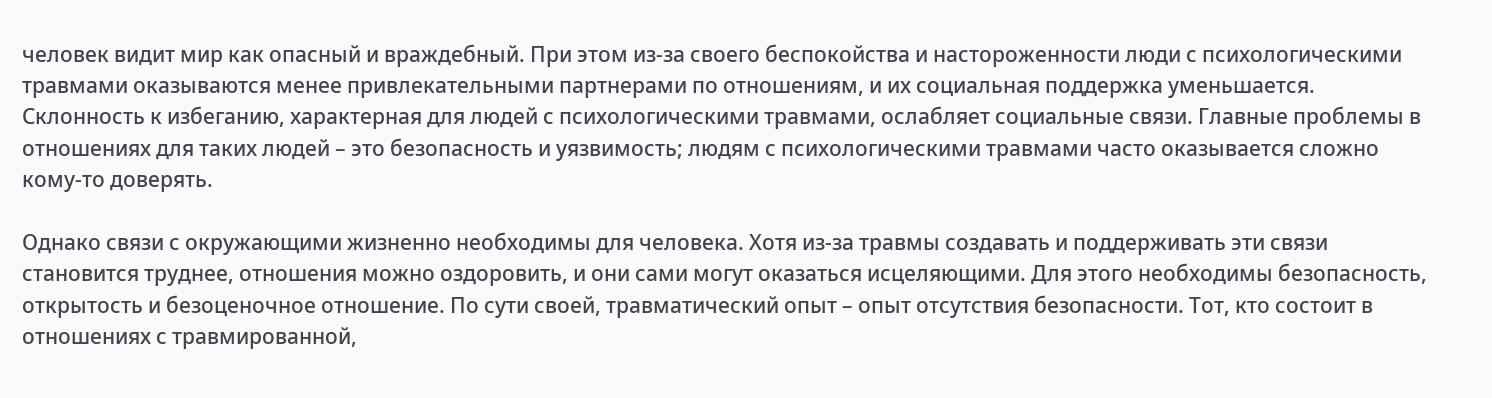человек видит мир как опасный и враждебный. При этом из-за своего беспокойства и настороженности люди с психологическими травмами оказываются менее привлекательными партнерами по отношениям, и их социальная поддержка уменьшается. Склонность к избеганию, характерная для людей с психологическими травмами, ослабляет социальные связи. Главные проблемы в отношениях для таких людей – это безопасность и уязвимость; людям с психологическими травмами часто оказывается сложно кому-то доверять.

Однако связи с окружающими жизненно необходимы для человека. Хотя из-за травмы создавать и поддерживать эти связи становится труднее, отношения можно оздоровить, и они сами могут оказаться исцеляющими. Для этого необходимы безопасность, открытость и безоценочное отношение. По сути своей, травматический опыт – опыт отсутствия безопасности. Тот, кто состоит в отношениях с травмированной,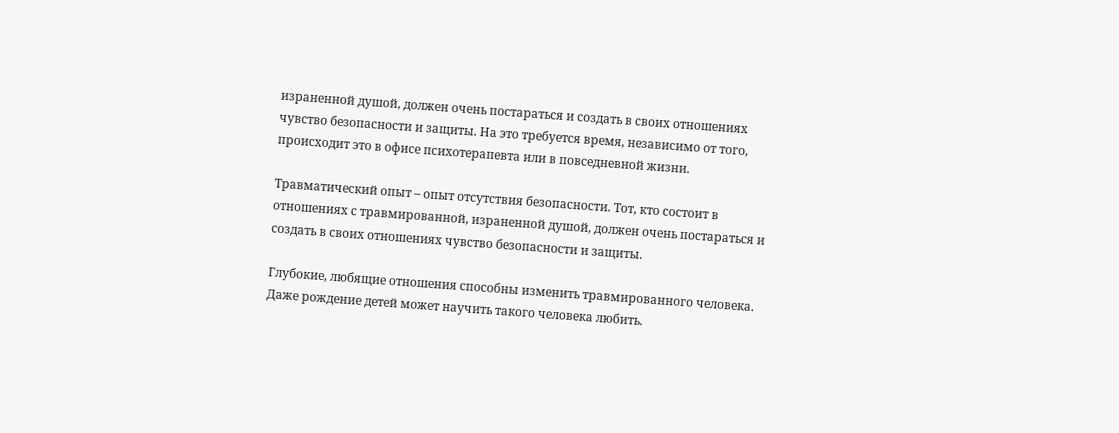израненной душой, должен очень постараться и создать в своих отношениях чувство безопасности и защиты. На это требуется время, независимо от того, происходит это в офисе психотерапевта или в повседневной жизни.

Травматический опыт – опыт отсутствия безопасности. Тот, кто состоит в отношениях с травмированной, израненной душой, должен очень постараться и создать в своих отношениях чувство безопасности и защиты.

Глубокие, любящие отношения способны изменить травмированного человека. Даже рождение детей может научить такого человека любить.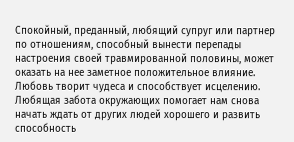Спокойный, преданный, любящий супруг или партнер по отношениям, способный вынести перепады настроения своей травмированной половины, может оказать на нее заметное положительное влияние. Любовь творит чудеса и способствует исцелению. Любящая забота окружающих помогает нам снова начать ждать от других людей хорошего и развить способность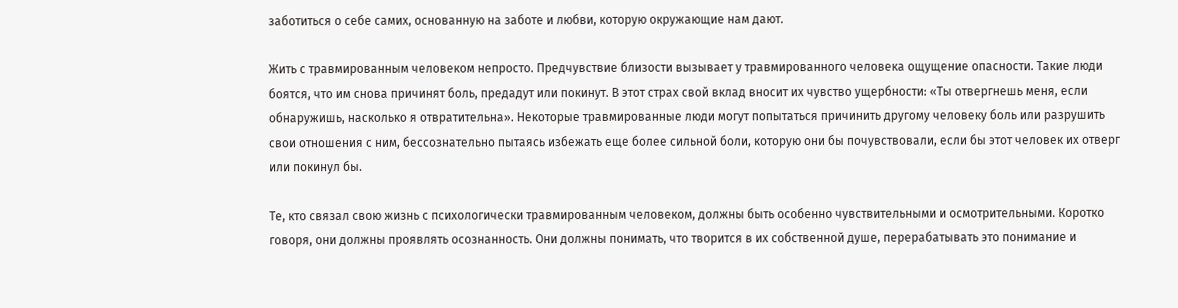заботиться о себе самих, основанную на заботе и любви, которую окружающие нам дают.

Жить с травмированным человеком непросто. Предчувствие близости вызывает у травмированного человека ощущение опасности. Такие люди боятся, что им снова причинят боль, предадут или покинут. В этот страх свой вклад вносит их чувство ущербности: «Ты отвергнешь меня, если обнаружишь, насколько я отвратительна». Некоторые травмированные люди могут попытаться причинить другому человеку боль или разрушить свои отношения с ним, бессознательно пытаясь избежать еще более сильной боли, которую они бы почувствовали, если бы этот человек их отверг или покинул бы.

Те, кто связал свою жизнь с психологически травмированным человеком, должны быть особенно чувствительными и осмотрительными. Коротко говоря, они должны проявлять осознанность. Они должны понимать, что творится в их собственной душе, перерабатывать это понимание и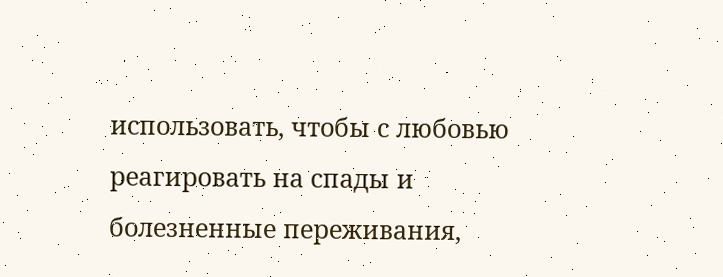использовать, чтобы с любовью реагировать на спады и болезненные переживания,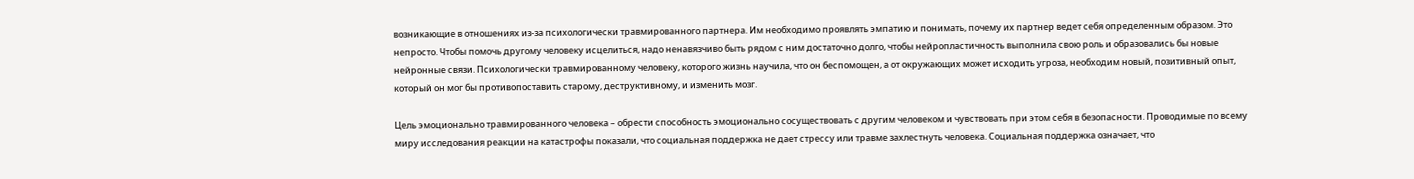возникающие в отношениях из-за психологически травмированного партнера. Им необходимо проявлять эмпатию и понимать, почему их партнер ведет себя определенным образом. Это непросто. Чтобы помочь другому человеку исцелиться, надо ненавязчиво быть рядом с ним достаточно долго, чтобы нейропластичность выполнила свою роль и образовались бы новые нейронные связи. Психологически травмированному человеку, которого жизнь научила, что он беспомощен, а от окружающих может исходить угроза, необходим новый, позитивный опыт, который он мог бы противопоставить старому, деструктивному, и изменить мозг.

Цель эмоционально травмированного человека – обрести способность эмоционально сосуществовать с другим человеком и чувствовать при этом себя в безопасности. Проводимые по всему миру исследования реакции на катастрофы показали, что социальная поддержка не дает стрессу или травме захлестнуть человека. Социальная поддержка означает, что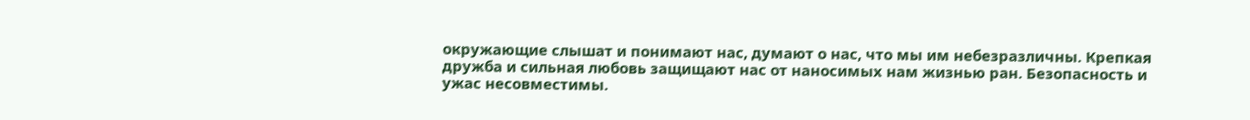окружающие слышат и понимают нас, думают о нас, что мы им небезразличны. Крепкая дружба и сильная любовь защищают нас от наносимых нам жизнью ран. Безопасность и ужас несовместимы.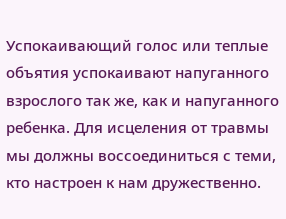Успокаивающий голос или теплые объятия успокаивают напуганного взрослого так же, как и напуганного ребенка. Для исцеления от травмы мы должны воссоединиться с теми, кто настроен к нам дружественно.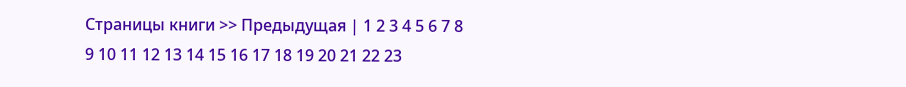Страницы книги >> Предыдущая | 1 2 3 4 5 6 7 8 9 10 11 12 13 14 15 16 17 18 19 20 21 22 23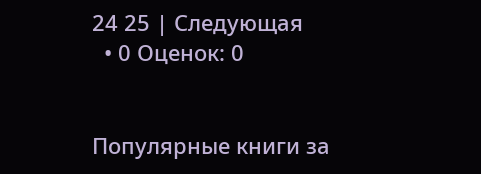24 25 | Следующая
  • 0 Оценок: 0


Популярные книги за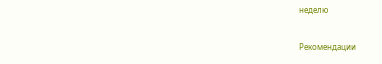неделю


Рекомендации